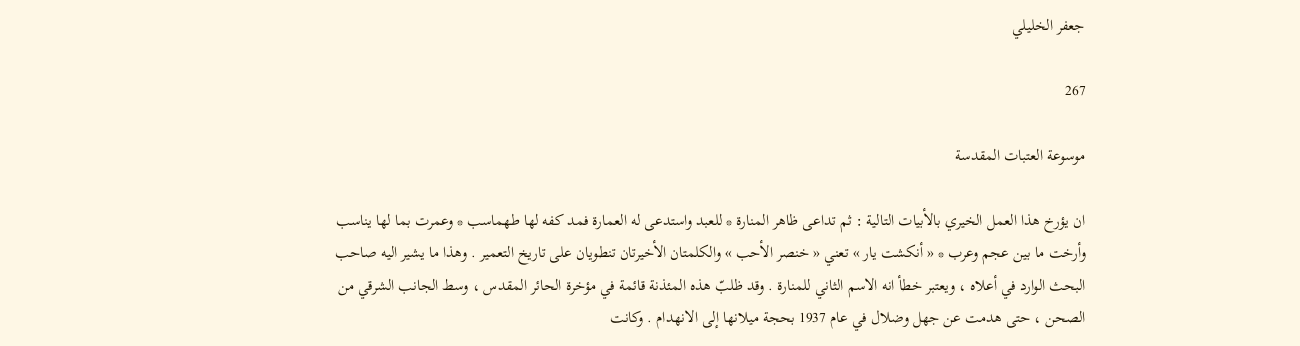جعفر الخليلي

267

موسوعة العتبات المقدسة

ان يؤرخ هذا العمل الخيري بالأبيات التالية : ثم تداعى ظاهر المنارة * للعبد واستدعى له العمارة فمد كفه لها طهماسب * وعمرت بما لها يناسب وأرخت ما بين عجم وعرب * « أنكشت يار » تعني « خنصر الأحب » والكلمتان الأخيرتان تنطويان على تاريخ التعمير . وهذا ما يشير اليه صاحب البحث الوارد في أعلاه ، ويعتبر خطأ انه الاسم الثاني للمنارة . وقد ظلبّ هذه المئذنة قائمة في مؤخرة الحائر المقدس ، وسط الجانب الشرقي من الصحن ، حتى هدمت عن جهل وضلال في عام 1937 بحجة ميلانها إلى الانهدام . وكانت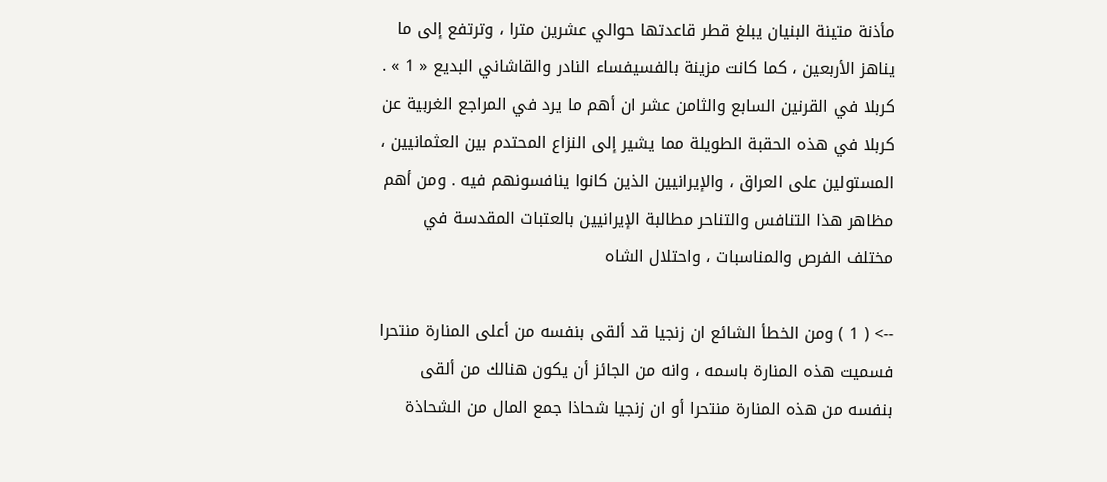مأذنة متينة البنيان يبلغ قطر قاعدتها حوالي عشرين مترا ، وترتفع إلى ما يناهز الأربعين ، كما كانت مزينة بالفسيفساء النادر والقاشاني البديع « 1 » . كربلا في القرنين السابع والثامن عشر ان أهم ما يرد في المراجع الغربية عن كربلا في هذه الحقبة الطويلة مما يشير إلى النزاع المحتدم بين العثمانيين ، المستولين على العراق ، والإيرانيين الذين كانوا ينافسونهم فيه . ومن أهم مظاهر هذا التنافس والتناحر مطالبة الإيرانيين بالعتبات المقدسة في مختلف الفرص والمناسبات ، واحتلال الشاه

--> ( 1 ) ومن الخطأ الشائع ان زنجيا قد ألقى بنفسه من أعلى المنارة منتحرا فسميت هذه المنارة باسمه ، وانه من الجائز أن يكون هنالك من ألقى بنفسه من هذه المنارة منتحرا أو ان زنجيا شحاذا جمع المال من الشحاذة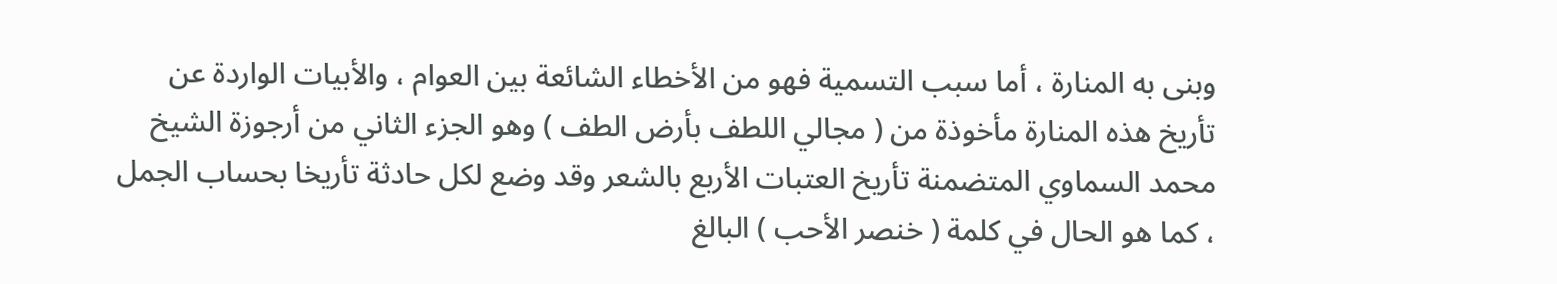وبنى به المنارة ، أما سبب التسمية فهو من الأخطاء الشائعة بين العوام ، والأبيات الواردة عن تأريخ هذه المنارة مأخوذة من ( مجالي اللطف بأرض الطف ) وهو الجزء الثاني من أرجوزة الشيخ محمد السماوي المتضمنة تأريخ العتبات الأربع بالشعر وقد وضع لكل حادثة تأريخا بحساب الجمل ، كما هو الحال في كلمة ( خنصر الأحب ) البالغ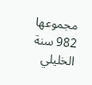مجموعها 982 سنة الخليلي